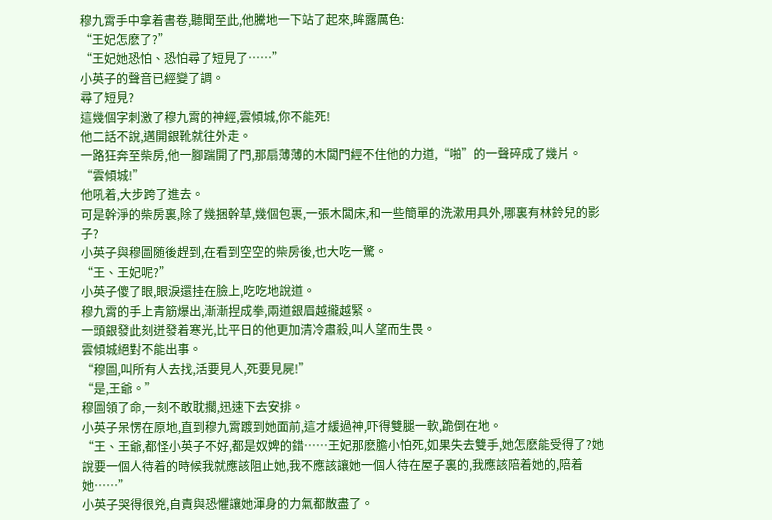穆九霄手中拿着書卷,聽聞至此,他騰地一下站了起來,眸露厲色:
“王妃怎麽了?”
“王妃她恐怕、恐怕尋了短見了……”
小英子的聲音已經變了調。
尋了短見?
這幾個字刺激了穆九霄的神經,雲傾城,你不能死!
他二話不說,邁開銀靴就往外走。
一路狂奔至柴房,他一腳踹開了門,那扇薄薄的木闆門經不住他的力道,“啪”的一聲碎成了幾片。
“雲傾城!”
他吼着,大步跨了進去。
可是幹淨的柴房裏,除了幾捆幹草,幾個包裹,一張木闆床,和一些簡單的洗漱用具外,哪裏有林鈴兒的影子?
小英子與穆圖随後趕到,在看到空空的柴房後,也大吃一驚。
“王、王妃呢?”
小英子傻了眼,眼淚還挂在臉上,吃吃地說道。
穆九霄的手上青筋爆出,漸漸捏成拳,兩道銀眉越攏越緊。
一頭銀發此刻迸發着寒光,比平日的他更加清冷肅殺,叫人望而生畏。
雲傾城絕對不能出事。
“穆圖,叫所有人去找,活要見人,死要見屍!”
“是,王爺。”
穆圖領了命,一刻不敢耽擱,迅速下去安排。
小英子呆愣在原地,直到穆九霄踱到她面前,這才緩過神,吓得雙腿一軟,跪倒在地。
“王、王爺,都怪小英子不好,都是奴婢的錯……王妃那麽膽小怕死,如果失去雙手,她怎麽能受得了?她說要一個人待着的時候我就應該阻止她,我不應該讓她一個人待在屋子裏的,我應該陪着她的,陪着她……”
小英子哭得很兇,自責與恐懼讓她渾身的力氣都散盡了。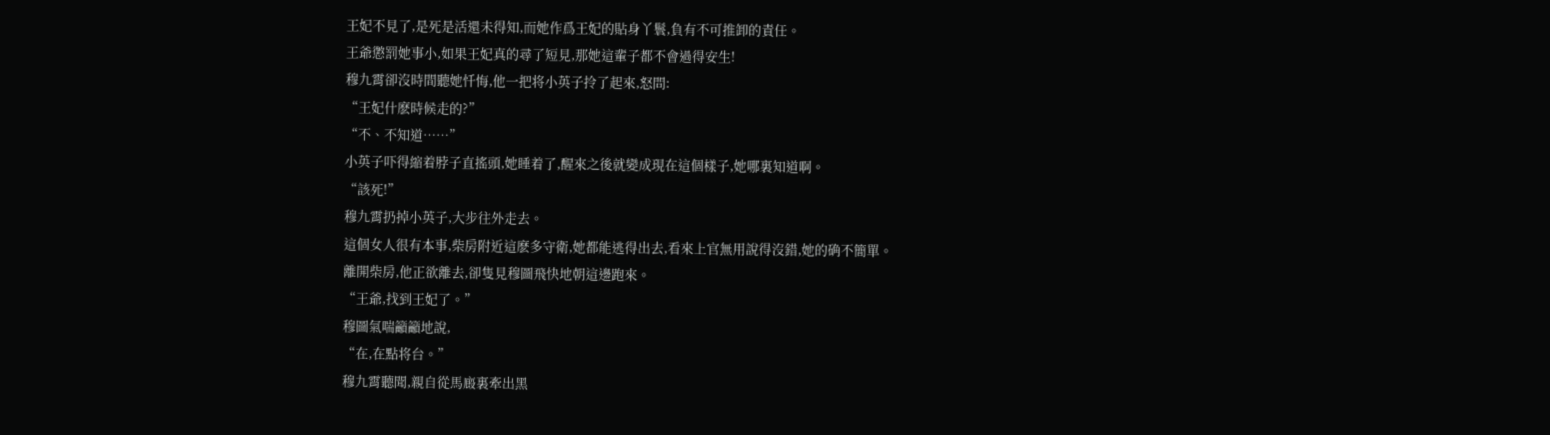王妃不見了,是死是活還未得知,而她作爲王妃的貼身丫鬟,負有不可推卸的責任。
王爺懲罰她事小,如果王妃真的尋了短見,那她這輩子都不會過得安生!
穆九霄卻沒時間聽她忏悔,他一把将小英子拎了起來,怒問:
“王妃什麽時候走的?”
“不、不知道……”
小英子吓得縮着脖子直搖頭,她睡着了,醒來之後就變成現在這個樣子,她哪裏知道啊。
“該死!”
穆九霄扔掉小英子,大步往外走去。
這個女人很有本事,柴房附近這麽多守衛,她都能逃得出去,看來上官無用說得沒錯,她的确不簡單。
離開柴房,他正欲離去,卻隻見穆圖飛快地朝這邊跑來。
“王爺,找到王妃了。”
穆圖氣喘籲籲地說,
“在,在點将台。”
穆九霄聽聞,親自從馬廄裏牽出黑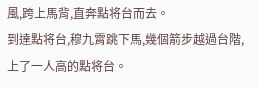風,跨上馬背,直奔點将台而去。
到達點将台,穆九霄跳下馬,幾個箭步越過台階,上了一人高的點将台。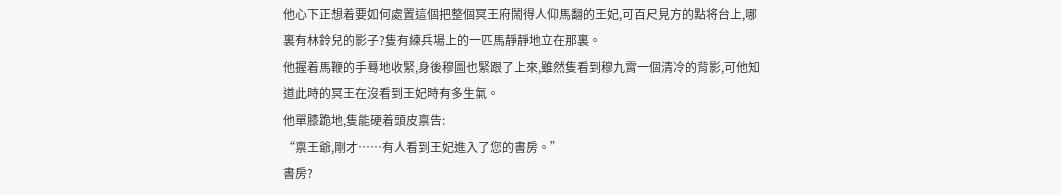他心下正想着要如何處置這個把整個冥王府鬧得人仰馬翻的王妃,可百尺見方的點将台上,哪裏有林鈴兒的影子?隻有練兵場上的一匹馬靜靜地立在那裏。
他握着馬鞭的手蓦地收緊,身後穆圖也緊跟了上來,雖然隻看到穆九霄一個清冷的背影,可他知道此時的冥王在沒看到王妃時有多生氣。
他單膝跪地,隻能硬着頭皮禀告:
“禀王爺,剛才……有人看到王妃進入了您的書房。”
書房?